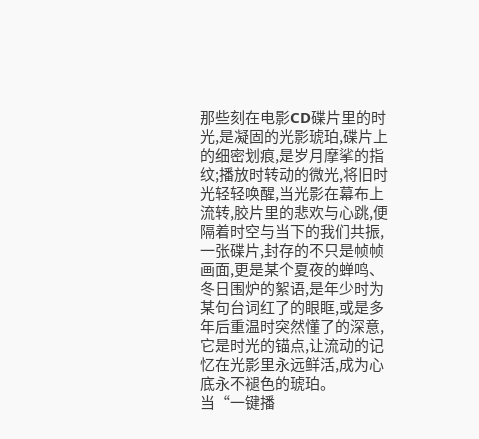那些刻在电影CD碟片里的时光,是凝固的光影琥珀,碟片上的细密划痕,是岁月摩挲的指纹;播放时转动的微光,将旧时光轻轻唤醒,当光影在幕布上流转,胶片里的悲欢与心跳,便隔着时空与当下的我们共振,一张碟片,封存的不只是帧帧画面,更是某个夏夜的蝉鸣、冬日围炉的絮语,是年少时为某句台词红了的眼眶,或是多年后重温时突然懂了的深意,它是时光的锚点,让流动的记忆在光影里永远鲜活,成为心底永不褪色的琥珀。
当“一键播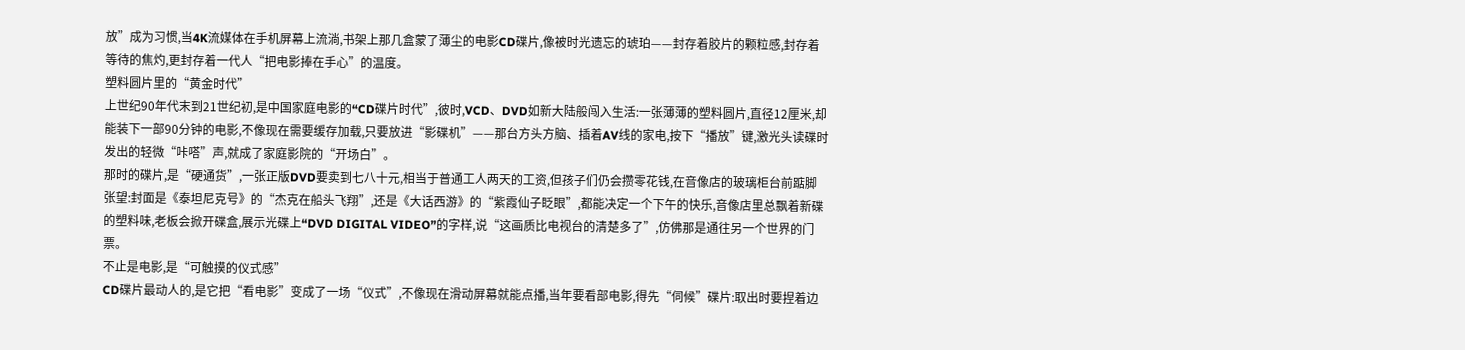放”成为习惯,当4K流媒体在手机屏幕上流淌,书架上那几盒蒙了薄尘的电影CD碟片,像被时光遗忘的琥珀——封存着胶片的颗粒感,封存着等待的焦灼,更封存着一代人“把电影捧在手心”的温度。
塑料圆片里的“黄金时代”
上世纪90年代末到21世纪初,是中国家庭电影的“CD碟片时代”,彼时,VCD、DVD如新大陆般闯入生活:一张薄薄的塑料圆片,直径12厘米,却能装下一部90分钟的电影,不像现在需要缓存加载,只要放进“影碟机”——那台方头方脑、插着AV线的家电,按下“播放”键,激光头读碟时发出的轻微“咔嗒”声,就成了家庭影院的“开场白”。
那时的碟片,是“硬通货”,一张正版DVD要卖到七八十元,相当于普通工人两天的工资,但孩子们仍会攒零花钱,在音像店的玻璃柜台前踮脚张望:封面是《泰坦尼克号》的“杰克在船头飞翔”,还是《大话西游》的“紫霞仙子眨眼”,都能决定一个下午的快乐,音像店里总飘着新碟的塑料味,老板会掀开碟盒,展示光碟上“DVD DIGITAL VIDEO”的字样,说“这画质比电视台的清楚多了”,仿佛那是通往另一个世界的门票。
不止是电影,是“可触摸的仪式感”
CD碟片最动人的,是它把“看电影”变成了一场“仪式”,不像现在滑动屏幕就能点播,当年要看部电影,得先“伺候”碟片:取出时要捏着边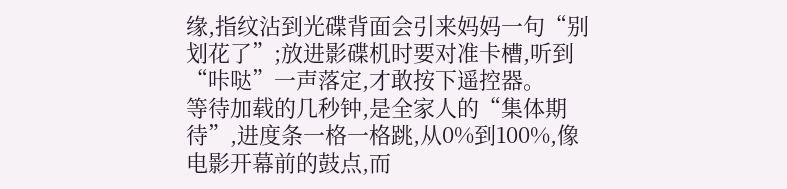缘,指纹沾到光碟背面会引来妈妈一句“别划花了”;放进影碟机时要对准卡槽,听到“咔哒”一声落定,才敢按下遥控器。
等待加载的几秒钟,是全家人的“集体期待”,进度条一格一格跳,从0%到100%,像电影开幕前的鼓点,而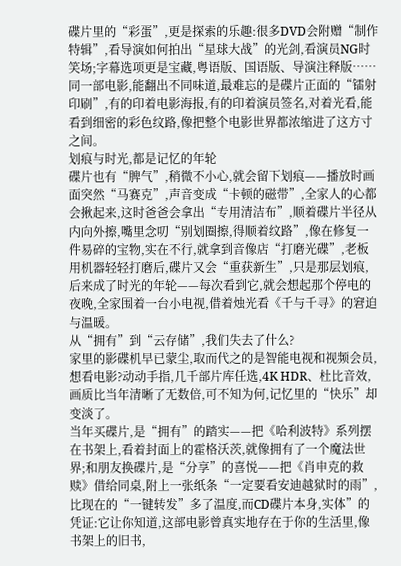碟片里的“彩蛋”,更是探索的乐趣:很多DVD会附赠“制作特辑”,看导演如何拍出“星球大战”的光剑,看演员NG时笑场;字幕选项更是宝藏,粤语版、国语版、导演注释版……同一部电影,能翻出不同味道,最难忘的是碟片正面的“镭射印刷”,有的印着电影海报,有的印着演员签名,对着光看,能看到细密的彩色纹路,像把整个电影世界都浓缩进了这方寸之间。
划痕与时光,都是记忆的年轮
碟片也有“脾气”,稍微不小心,就会留下划痕——播放时画面突然“马赛克”,声音变成“卡顿的磁带”,全家人的心都会揪起来,这时爸爸会拿出“专用清洁布”,顺着碟片半径从内向外擦,嘴里念叨“别划圈擦,得顺着纹路”,像在修复一件易碎的宝物,实在不行,就拿到音像店“打磨光碟”,老板用机器轻轻打磨后,碟片又会“重获新生”,只是那层划痕,后来成了时光的年轮——每次看到它,就会想起那个停电的夜晚,全家围着一台小电视,借着烛光看《千与千寻》的窘迫与温暖。
从“拥有”到“云存储”,我们失去了什么?
家里的影碟机早已蒙尘,取而代之的是智能电视和视频会员,想看电影?动动手指,几千部片库任选,4K HDR、杜比音效,画质比当年清晰了无数倍,可不知为何,记忆里的“快乐”却变淡了。
当年买碟片,是“拥有”的踏实——把《哈利波特》系列摆在书架上,看着封面上的霍格沃茨,就像拥有了一个魔法世界;和朋友换碟片,是“分享”的喜悦——把《肖申克的救赎》借给同桌,附上一张纸条“一定要看安迪越狱时的雨”,比现在的“一键转发”多了温度,而CD碟片本身,实体”的凭证:它让你知道,这部电影曾真实地存在于你的生活里,像书架上的旧书,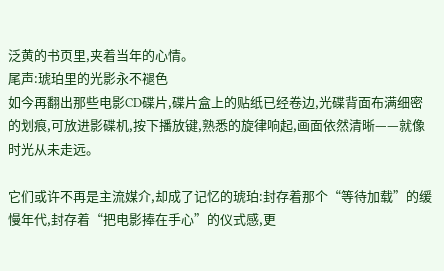泛黄的书页里,夹着当年的心情。
尾声:琥珀里的光影永不褪色
如今再翻出那些电影CD碟片,碟片盒上的贴纸已经卷边,光碟背面布满细密的划痕,可放进影碟机,按下播放键,熟悉的旋律响起,画面依然清晰——就像时光从未走远。

它们或许不再是主流媒介,却成了记忆的琥珀:封存着那个“等待加载”的缓慢年代,封存着“把电影捧在手心”的仪式感,更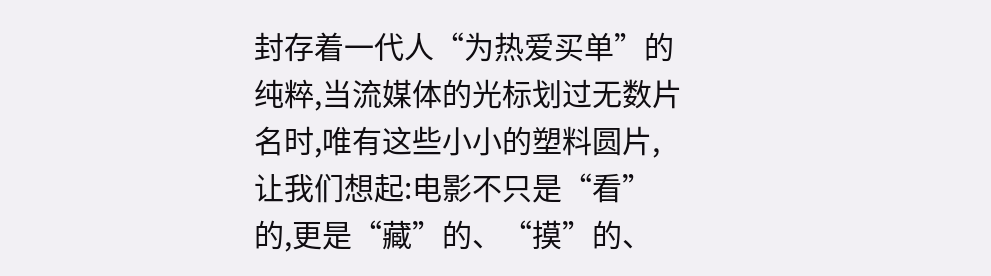封存着一代人“为热爱买单”的纯粹,当流媒体的光标划过无数片名时,唯有这些小小的塑料圆片,让我们想起:电影不只是“看”的,更是“藏”的、“摸”的、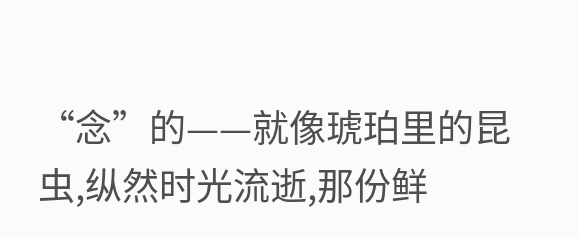“念”的——就像琥珀里的昆虫,纵然时光流逝,那份鲜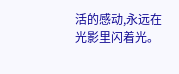活的感动,永远在光影里闪着光。